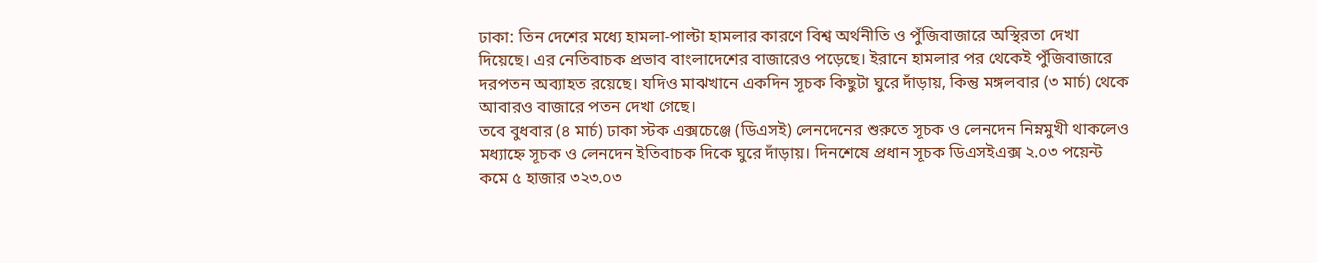ঢাকা: তিন দেশের মধ্যে হামলা-পাল্টা হামলার কারণে বিশ্ব অর্থনীতি ও পুঁজিবাজারে অস্থিরতা দেখা দিয়েছে। এর নেতিবাচক প্রভাব বাংলাদেশের বাজারেও পড়েছে। ইরানে হামলার পর থেকেই পুঁজিবাজারে দরপতন অব্যাহত রয়েছে। যদিও মাঝখানে একদিন সূচক কিছুটা ঘুরে দাঁড়ায়, কিন্তু মঙ্গলবার (৩ মার্চ) থেকে আবারও বাজারে পতন দেখা গেছে।
তবে বুধবার (৪ মার্চ) ঢাকা স্টক এক্সচেঞ্জে (ডিএসই) লেনদেনের শুরুতে সূচক ও লেনদেন নিম্নমুখী থাকলেও মধ্যাহ্নে সূচক ও লেনদেন ইতিবাচক দিকে ঘুরে দাঁড়ায়। দিনশেষে প্রধান সূচক ডিএসইএক্স ২.০৩ পয়েন্ট কমে ৫ হাজার ৩২৩.০৩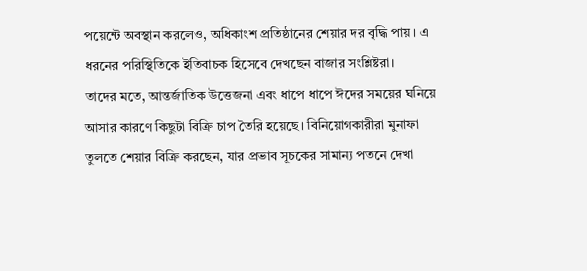পয়েন্টে অবস্থান করলেও, অধিকাংশ প্রতিষ্ঠানের শেয়ার দর বৃদ্ধি পায়। এ ধরনের পরিস্থিতিকে ইতিবাচক হিসেবে দেখছেন বাজার সংশ্লিষ্টরা।
তাদের মতে, আন্তর্জাতিক উত্তেজনা এবং ধাপে ধাপে ঈদের সময়ের ঘনিয়ে আসার কারণে কিছুটা বিক্রি চাপ তৈরি হয়েছে। বিনিয়োগকারীরা মুনাফা তুলতে শেয়ার বিক্রি করছেন, যার প্রভাব সূচকের সামান্য পতনে দেখা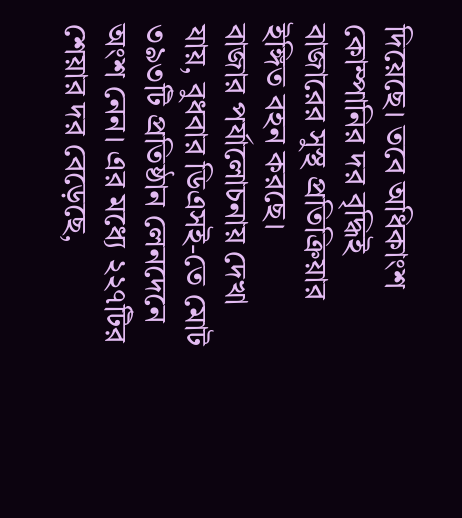দিয়েছে। তবে অধিকাংশ কোম্পানির দর বৃদ্ধিই বাজারের সুস্থ প্রতিক্রিয়ার ইঙ্গিত বহন করছে।
বাজার পর্যালোচনায় দেখা যায়, বুধবার ডিএসই-তে মোট ৩৯৩টি প্রতিষ্ঠান লেনদেনে অংশ নেন। এর মধ্যে ২২৭টির শেয়ার দর বেড়েছে,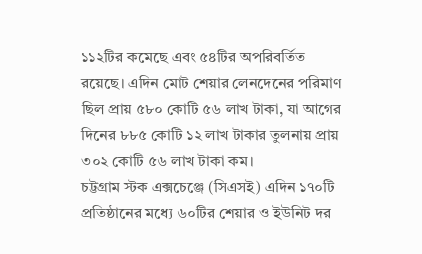১১২টির কমেছে এবং ৫৪টির অপরিবর্তিত রয়েছে। এদিন মোট শেয়ার লেনদেনের পরিমাণ ছিল প্রায় ৫৮০ কোটি ৫৬ লাখ টাকা, যা আগের দিনের ৮৮৫ কোটি ১২ লাখ টাকার তুলনায় প্রায় ৩০২ কোটি ৫৬ লাখ টাকা কম।
চট্টগ্রাম স্টক এক্সচেঞ্জে (সিএসই) এদিন ১৭০টি প্রতিষ্ঠানের মধ্যে ৬০টির শেয়ার ও ইউনিট দর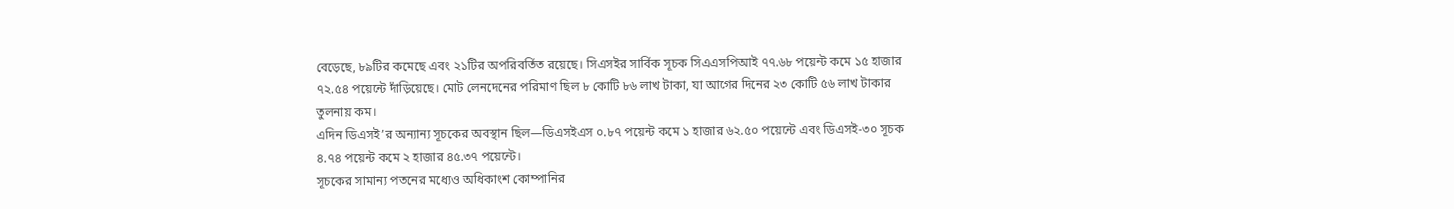বেড়েছে, ৮৯টির কমেছে এবং ২১টির অপরিবর্তিত রয়েছে। সিএসইর সার্বিক সূচক সিএএসপিআই ৭৭.৬৮ পয়েন্ট কমে ১৫ হাজার ৭২.৫৪ পয়েন্টে দাঁড়িয়েছে। মোট লেনদেনের পরিমাণ ছিল ৮ কোটি ৮৬ লাখ টাকা, যা আগের দিনের ২৩ কোটি ৫৬ লাখ টাকার তুলনায় কম।
এদিন ডিএসই’র অন্যান্য সূচকের অবস্থান ছিল—ডিএসইএস ০.৮৭ পয়েন্ট কমে ১ হাজার ৬২.৫০ পয়েন্টে এবং ডিএসই-৩০ সূচক ৪.৭৪ পয়েন্ট কমে ২ হাজার ৪৫.৩৭ পয়েন্টে।
সূচকের সামান্য পতনের মধ্যেও অধিকাংশ কোম্পানির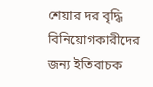শেয়ার দর বৃদ্ধি বিনিয়োগকারীদের জন্য ইতিবাচক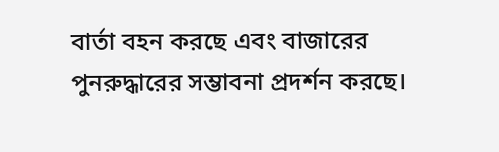বার্তা বহন করছে এবং বাজারের পুনরুদ্ধারের সম্ভাবনা প্রদর্শন করছে।